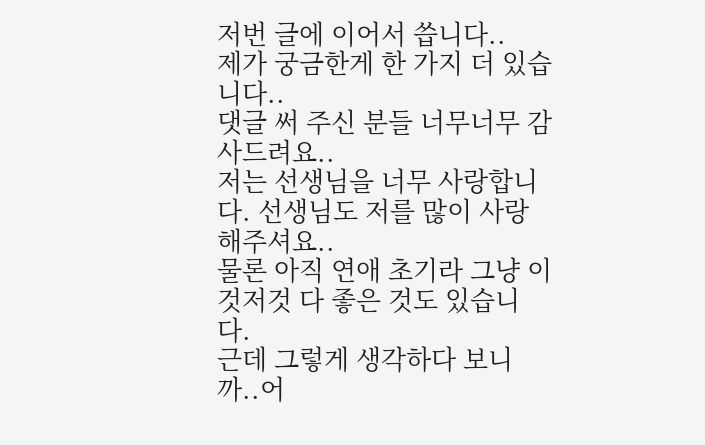저번 글에 이어서 씁니다..
제가 궁금한게 한 가지 더 있습니다..
댓글 써 주신 분들 너무너무 감사드려요..
저는 선생님을 너무 사랑합니다. 선생님도 저를 많이 사랑해주셔요..
물론 아직 연애 초기라 그냥 이것저것 다 좋은 것도 있습니다.
근데 그렇게 생각하다 보니까..어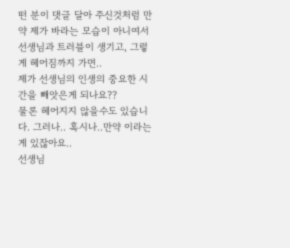떤 분이 댓글 달아 주신것처럼 만약 제가 바라는 모습이 아니여서
선생님과 트러블이 생기고, 그렇게 헤어짐까지 가면..
제가 선생님의 인생의 중요한 시간을 빼앗은게 되나요??
물론 헤어지지 않을수도 있습니다. 그러나.. 혹시나..만약 이라는게 있잖아요..
선생님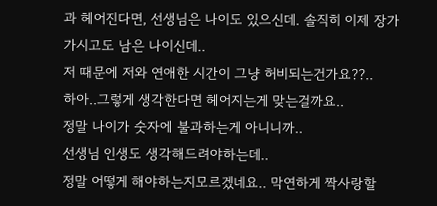과 헤어진다면, 선생님은 나이도 있으신데. 솔직히 이제 장가가시고도 남은 나이신데..
저 때문에 저와 연애한 시간이 그냥 허비되는건가요??..
하아..그렇게 생각한다면 헤어지는게 맞는걸까요..
정말 나이가 숫자에 불과하는게 아니니까..
선생님 인생도 생각해드려야하는데..
정말 어떻게 해야하는지모르겠네요.. 막연하게 짝사랑할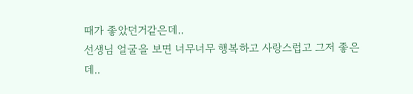때가 좋았던거같은데..
선생님 얼굴을 보면 너무너무 행복하고 사랑스럽고 그저 좋은데..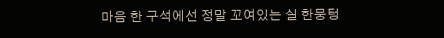마음 한 구석에선 정말 꼬여있는 실 한뭉텅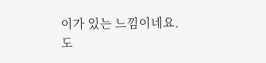이가 있는 느낌이네요.
도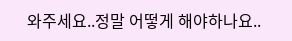와주세요..정말 어떻게 해야하나요..